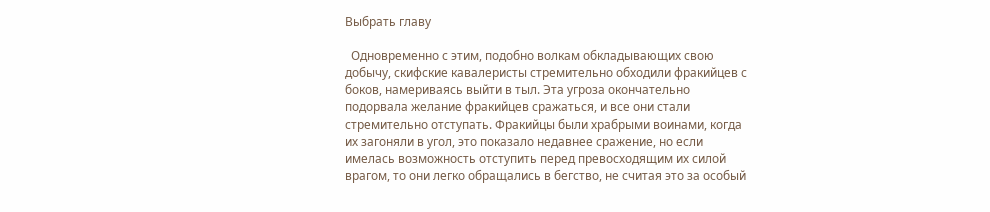Выбрать главу

  Одновременно с этим, подобно волкам обкладывающих свою добычу, скифские кавалеристы стремительно обходили фракийцев с боков, намериваясь выйти в тыл. Эта угроза окончательно подорвала желание фракийцев сражаться, и все они стали стремительно отступать. Фракийцы были храбрыми воинами, когда их загоняли в угол, это показало недавнее сражение, но если имелась возможность отступить перед превосходящим их силой врагом, то они легко обращались в бегство, не считая это за особый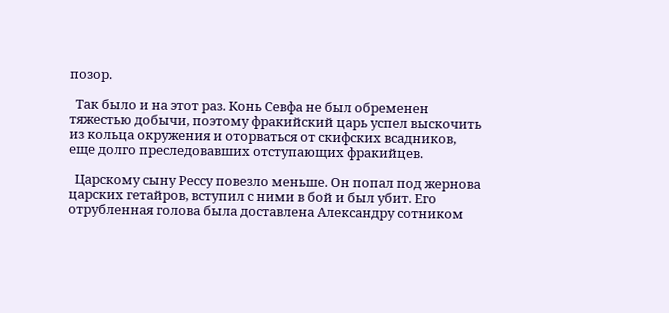позор.

  Так было и на этот раз. Конь Севфа не был обременен тяжестью добычи, поэтому фракийский царь успел выскочить из кольца окружения и оторваться от скифских всадников, еще долго преследовавших отступающих фракийцев.

  Царскому сыну Рессу повезло меньше. Он попал под жернова царских гетайров, вступил с ними в бой и был убит. Его отрубленная голова была доставлена Александру сотником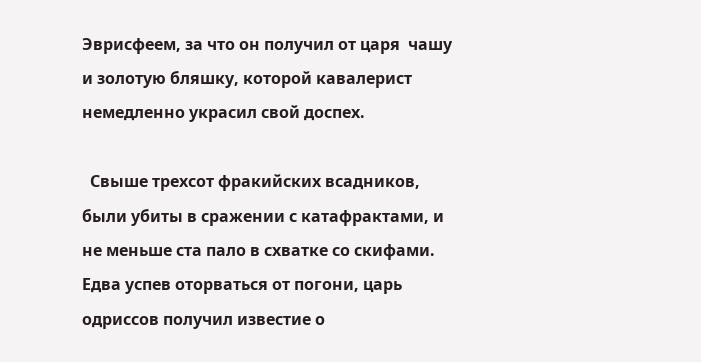Эврисфеем, за что он получил от царя  чашу и золотую бляшку, которой кавалерист немедленно украсил свой доспех.

  Свыше трехсот фракийских всадников, были убиты в сражении с катафрактами, и не меньше ста пало в схватке со скифами. Едва успев оторваться от погони, царь одриссов получил известие о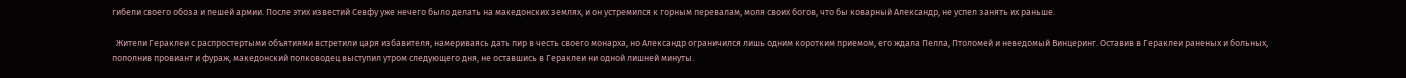гибели своего обоза и пешей армии. После этих известий Севфу уже нечего было делать на македонских землях, и он устремился к горным перевалам, моля своих богов, что бы коварный Александр, не успел занять их раньше.

  Жители Гераклеи с распростертыми объятиями встретили царя избавителя, намериваясь дать пир в честь своего монарха, но Александр ограничился лишь одним коротким приемом, его ждала Пелла, Птоломей и неведомый Винцеринг. Оставив в Гераклеи раненых и больных, пополнив провиант и фураж, македонский полководец выступил утром следующего дня, не оставшись в Гераклеи ни одной лишней минуты.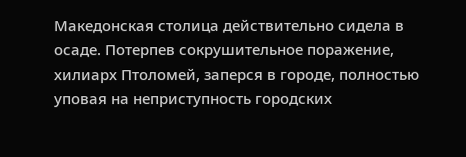Македонская столица действительно сидела в осаде. Потерпев сокрушительное поражение, хилиарх Птоломей, заперся в городе, полностью уповая на неприступность городских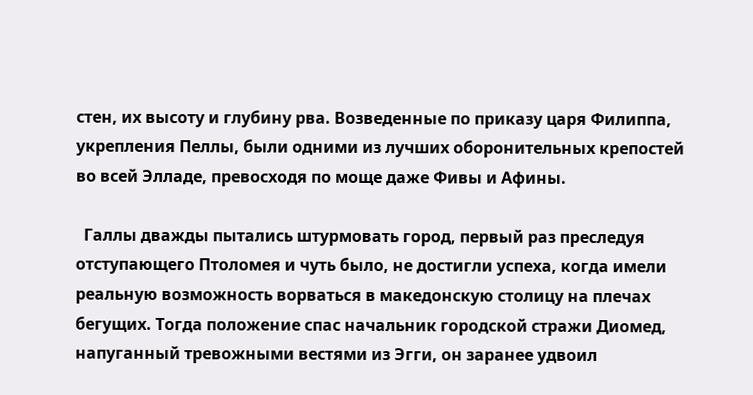стен, их высоту и глубину рва. Возведенные по приказу царя Филиппа, укрепления Пеллы, были одними из лучших оборонительных крепостей во всей Элладе, превосходя по моще даже Фивы и Афины.

  Галлы дважды пытались штурмовать город, первый раз преследуя отступающего Птоломея и чуть было, не достигли успеха, когда имели реальную возможность ворваться в македонскую столицу на плечах бегущих. Тогда положение спас начальник городской стражи Диомед, напуганный тревожными вестями из Эгги, он заранее удвоил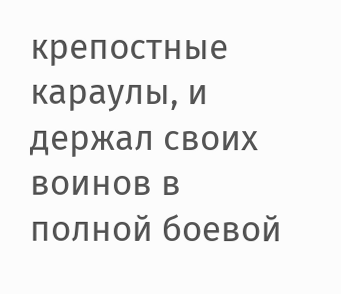крепостные караулы, и держал своих воинов в полной боевой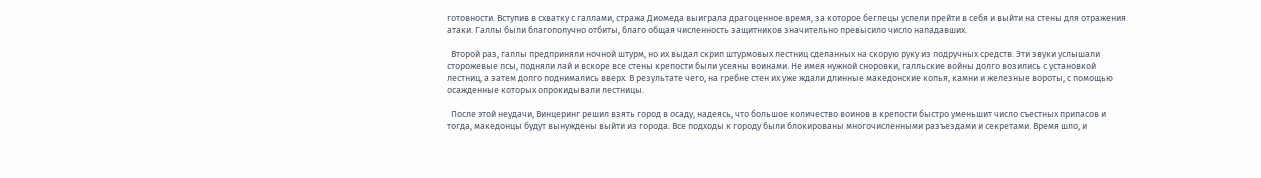готовности. Вступив в схватку с галлами, стража Диомеда выиграла драгоценное время, за которое беглецы успели прейти в себя и выйти на стены для отражения атаки. Галлы были благополучно отбиты, благо общая численность защитников значительно превысило число нападавших.

  Второй раз, галлы предприняли ночной штурм, но их выдал скрип штурмовых лестниц сделанных на скорую руку из подручных средств. Эти звуки услышали сторожевые псы, подняли лай и вскоре все стены крепости были усеяны воинами. Не имея нужной сноровки, галльские войны долго возились с установкой лестниц, а затем долго поднимались вверх. В результате чего, на гребне стен их уже ждали длинные македонские копья, камни и железные вороты, с помощью осажденные которых опрокидывали лестницы.

  После этой неудачи, Винцеринг решил взять город в осаду, надеясь, что большое количество воинов в крепости быстро уменьшит число съестных припасов и тогда, македонцы будут вынуждены выйти из города. Все подходы к городу были блокированы многочисленными разъездами и секретами. Время шло, и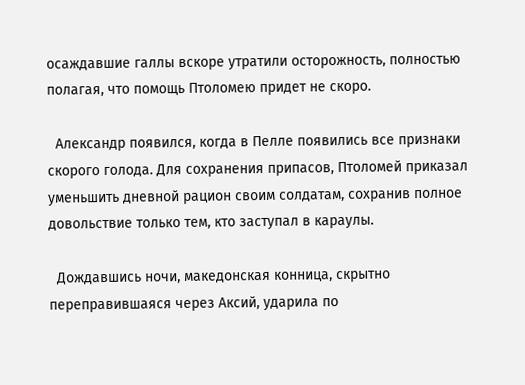осаждавшие галлы вскоре утратили осторожность, полностью полагая, что помощь Птоломею придет не скоро.

  Александр появился, когда в Пелле появились все признаки скорого голода. Для сохранения припасов, Птоломей приказал уменьшить дневной рацион своим солдатам, сохранив полное довольствие только тем, кто заступал в караулы.

  Дождавшись ночи, македонская конница, скрытно переправившаяся через Аксий, ударила по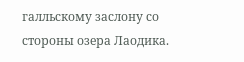галльскому заслону со стороны озера Лаодика.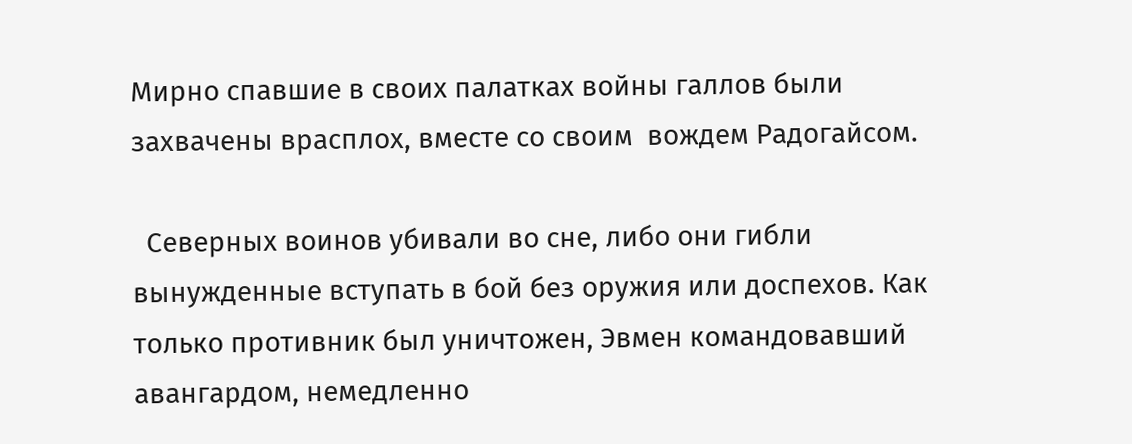Мирно спавшие в своих палатках войны галлов были захвачены врасплох, вместе со своим  вождем Радогайсом.

  Северных воинов убивали во сне, либо они гибли вынужденные вступать в бой без оружия или доспехов. Как только противник был уничтожен, Эвмен командовавший авангардом, немедленно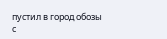пустил в город обозы с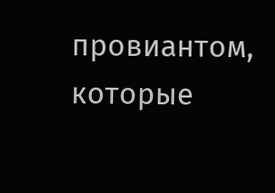провиантом, которые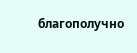благополучно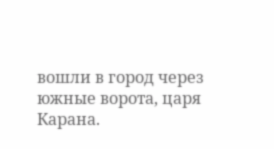вошли в город через южные ворота, царя Карана.